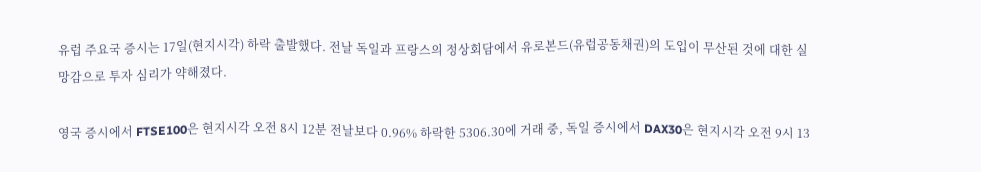유럽 주요국 증시는 17일(현지시각) 하락 출발했다. 전날 독일과 프랑스의 정상회담에서 유로본드(유럽공동채권)의 도입이 무산된 것에 대한 실망감으로 투자 심리가 약해졌다.

영국 증시에서 FTSE100은 현지시각 오전 8시 12분 전날보다 0.96% 하락한 5306.30에 거래 중, 독일 증시에서 DAX30은 현지시각 오전 9시 13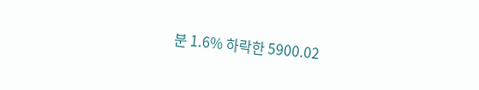분 1.6% 하락한 5900.02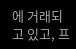에 거래되고 있고, 프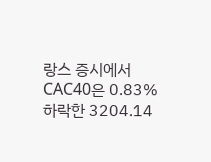랑스 증시에서 CAC40은 0.83% 하락한 3204.14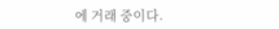에 거래 중이다.